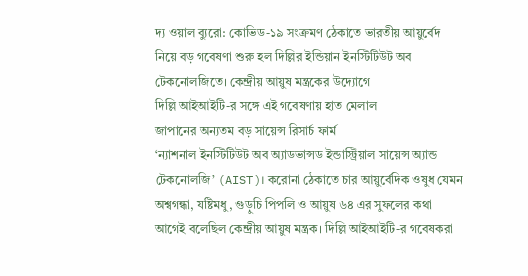দ্য ওয়াল ব্যুরো: কোভিড-১৯ সংক্রমণ ঠেকাতে ভারতীয় আয়ুর্বেদ নিয়ে বড় গবেষণা শুরু হল দিল্লির ইন্ডিয়ান ইনস্টিটিউট অব টেকনোলজিতে। কেন্দ্রীয় আয়ুষ মন্ত্রকের উদ্যোগে
দিল্লি আইআইটি-র সঙ্গে এই গবেষণায় হাত মেলাল
জাপানের অন্যতম বড় সায়েন্স রিসার্চ ফার্ম
‘ন্যাশনাল ইনস্টিটিউট অব অ্যাডভান্সড ইন্ডাস্ট্রিয়াল সায়েন্স অ্যান্ড টেকনোলজি’ (AIST)। করোনা ঠেকাতে চার আয়ুর্বেদিক ওষুধ যেমন
অশ্বগন্ধা, যষ্টিমধু, গুড়ুচি পিপলি ও আয়ুষ ৬৪ এর সুফলের কথা আগেই বলেছিল কেন্দ্রীয় আয়ুষ মন্ত্রক। দিল্লি আইআইটি-র গবেষকরা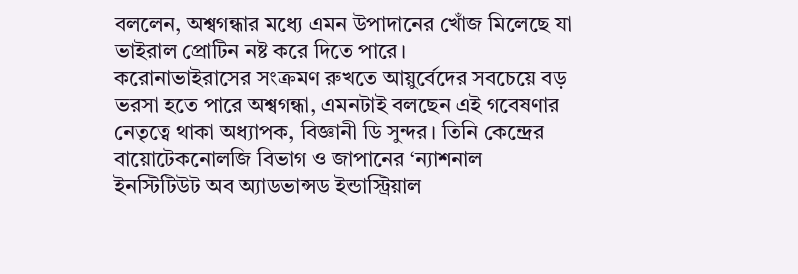বললেন, অশ্বগন্ধার মধ্যে এমন উপাদানের খোঁজ মিলেছে যা ভাইরাল প্রোটিন নষ্ট করে দিতে পারে।
করোনাভাইরাসের সংক্রমণ রুখতে আয়ুর্বেদের সবচেয়ে বড় ভরসা হতে পারে অশ্বগন্ধা, এমনটাই বলছেন এই গবেষণার নেতৃত্বে থাকা অধ্যাপক, বিজ্ঞানী ডি সুন্দর। তিনি কেন্দ্রের বায়োটেকনোলজি বিভাগ ও জাপানের ‘ন্যাশনাল ইনস্টিটিউট অব অ্যাডভান্সড ইন্ডাস্ট্রিয়াল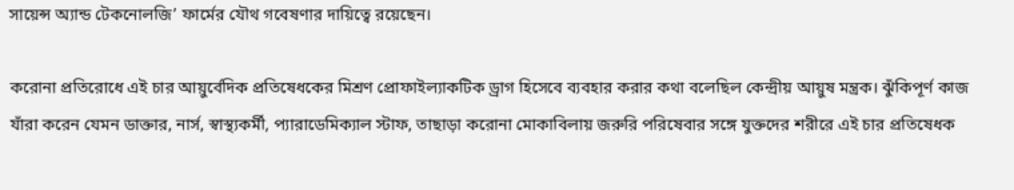সায়েন্স অ্যান্ড টেকনোলজি’ ফার্মের যৌথ গবেষণার দায়িত্বে রয়েছেন।

করোনা প্রতিরোধে এই চার আয়ুর্বেদিক প্রতিষেধকের মিশ্রণ প্রোফাইল্যাকটিক ড্রাগ হিসেবে ব্যবহার করার কথা বলেছিল কেন্দ্রীয় আয়ুষ মন্ত্রক। ঝুঁকিপূর্ণ কাজ যাঁরা করেন যেমন ডাক্তার, নার্স, স্বাস্থ্যকর্মী, প্যারাডেমিক্যাল স্টাফ, তাছাড়া করোনা মোকাবিলায় জরুরি পরিষেবার সঙ্গে যুক্তদের শরীরে এই চার প্রতিষেধক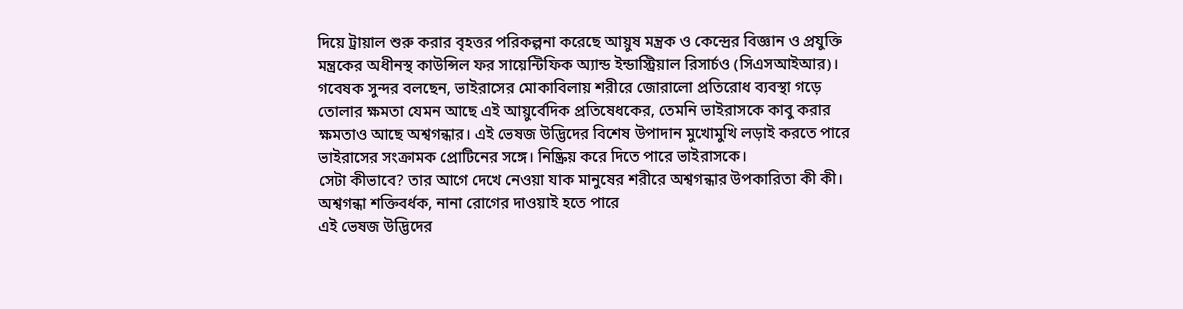দিয়ে ট্রায়াল শুরু করার বৃহত্তর পরিকল্পনা করেছে আয়ুষ মন্ত্রক ও কেন্দ্রের বিজ্ঞান ও প্রযুক্তি মন্ত্রকের অধীনস্থ কাউন্সিল ফর সায়েন্টিফিক অ্যান্ড ইন্ডাস্ট্রিয়াল রিসার্চও (সিএসআইআর)। গবেষক সুন্দর বলছেন, ভাইরাসের মোকাবিলায় শরীরে জোরালো প্রতিরোধ ব্যবস্থা গড়ে তোলার ক্ষমতা যেমন আছে এই আয়ুর্বেদিক প্রতিষেধকের, তেমনি ভাইরাসকে কাবু করার ক্ষমতাও আছে অশ্বগন্ধার। এই ভেষজ উদ্ভিদের বিশেষ উপাদান মুখোমুখি লড়াই করতে পারে ভাইরাসের সংক্রামক প্রোটিনের সঙ্গে। নিষ্ক্রিয় করে দিতে পারে ভাইরাসকে।
সেটা কীভাবে? তার আগে দেখে নেওয়া যাক মানুষের শরীরে অশ্বগন্ধার উপকারিতা কী কী।
অশ্বগন্ধা শক্তিবর্ধক, নানা রোগের দাওয়াই হতে পারে
এই ভেষজ উদ্ভিদের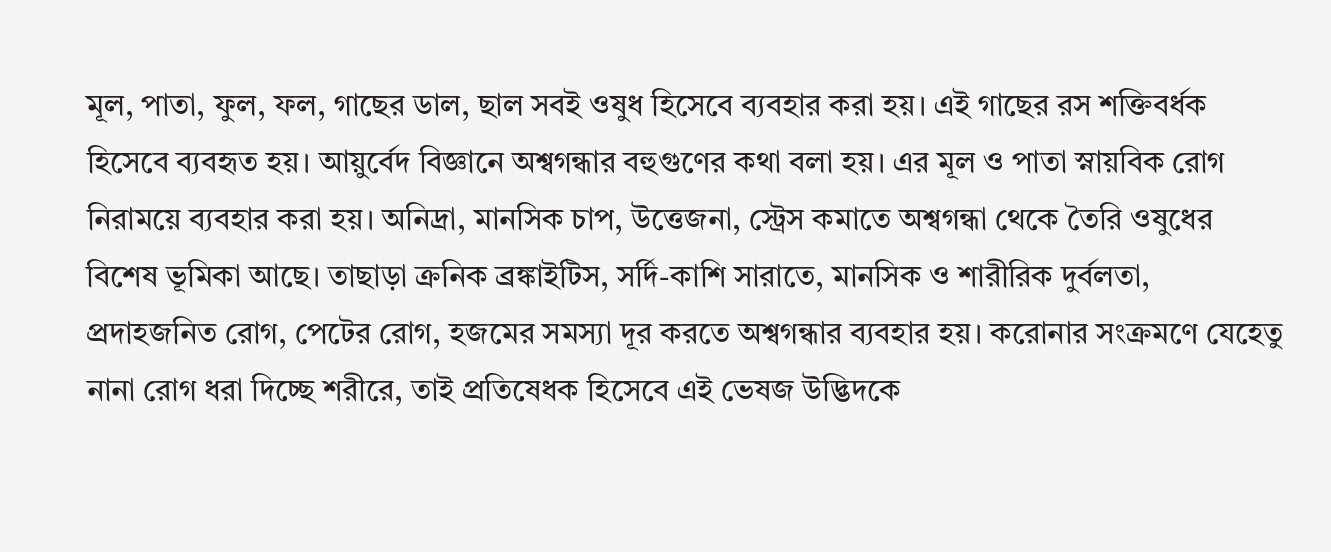মূল, পাতা, ফুল, ফল, গাছের ডাল, ছাল সবই ওষুধ হিসেবে ব্যবহার করা হয়। এই গাছের রস শক্তিবর্ধক হিসেবে ব্যবহৃত হয়। আয়ুর্বেদ বিজ্ঞানে অশ্বগন্ধার বহুগুণের কথা বলা হয়। এর মূল ও পাতা স্নায়বিক রোগ নিরাময়ে ব্যবহার করা হয়। অনিদ্রা, মানসিক চাপ, উত্তেজনা, স্ট্রেস কমাতে অশ্বগন্ধা থেকে তৈরি ওষুধের বিশেষ ভূমিকা আছে। তাছাড়া ক্রনিক ব্রঙ্কাইটিস, সর্দি-কাশি সারাতে, মানসিক ও শারীরিক দুর্বলতা, প্রদাহজনিত রোগ, পেটের রোগ, হজমের সমস্যা দূর করতে অশ্বগন্ধার ব্যবহার হয়। করোনার সংক্রমণে যেহেতু নানা রোগ ধরা দিচ্ছে শরীরে, তাই প্রতিষেধক হিসেবে এই ভেষজ উদ্ভিদকে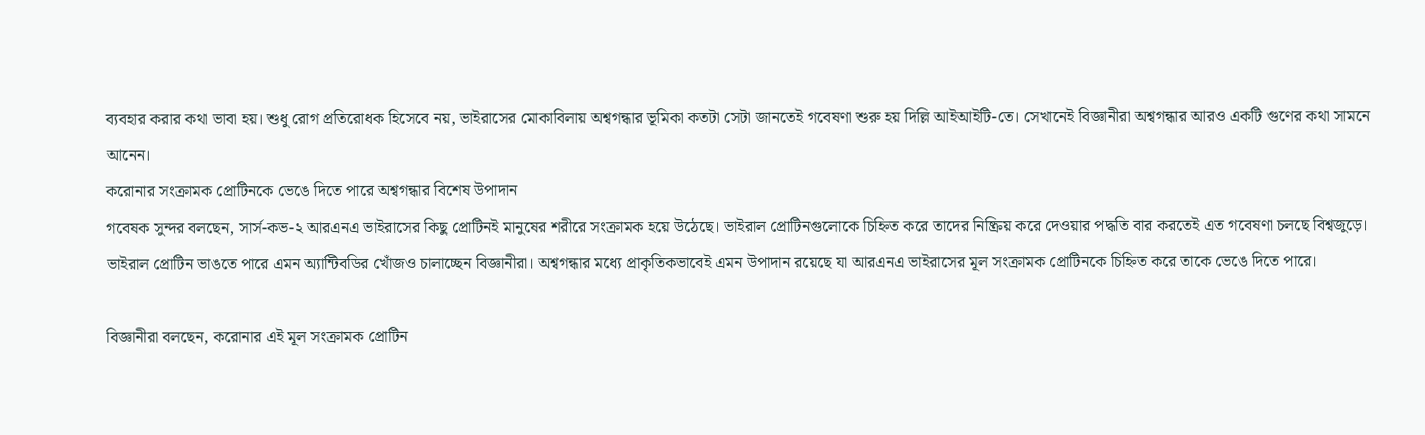ব্যবহার করার কথা ভাবা হয়। শুধু রোগ প্রতিরোধক হিসেবে নয়, ভাইরাসের মোকাবিলায় অশ্বগন্ধার ভূমিকা কতটা সেটা জানতেই গবেষণা শুরু হয় দিল্লি আইআইটি-তে। সেখানেই বিজ্ঞানীরা অশ্বগন্ধার আরও একটি গুণের কথা সামনে আনেন।
করোনার সংক্রামক প্রোটিনকে ভেঙে দিতে পারে অশ্বগন্ধার বিশেষ উপাদান
গবেষক সুন্দর বলছেন, সার্স-কভ-২ আরএনএ ভাইরাসের কিছু প্রোটিনই মানুষের শরীরে সংক্রামক হয়ে উঠেছে। ভাইরাল প্রোটিনগুলোকে চিহ্নিত করে তাদের নিষ্ক্রিয় করে দেওয়ার পদ্ধতি বার করতেই এত গবেষণা চলছে বিশ্বজুড়ে। ভাইরাল প্রোটিন ভাঙতে পারে এমন অ্যান্টিবডির খোঁজও চালাচ্ছেন বিজ্ঞানীরা। অশ্বগন্ধার মধ্যে প্রাকৃতিকভাবেই এমন উপাদান রয়েছে যা আরএনএ ভাইরাসের মূল সংক্রামক প্রোটিনকে চিহ্নিত করে তাকে ভেঙে দিতে পারে।

বিজ্ঞানীরা বলছেন, করোনার এই মূল সংক্রামক প্রোটিন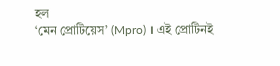হল
‘মেন প্রোটিয়েস’ (Mpro) । এই প্রোটিনই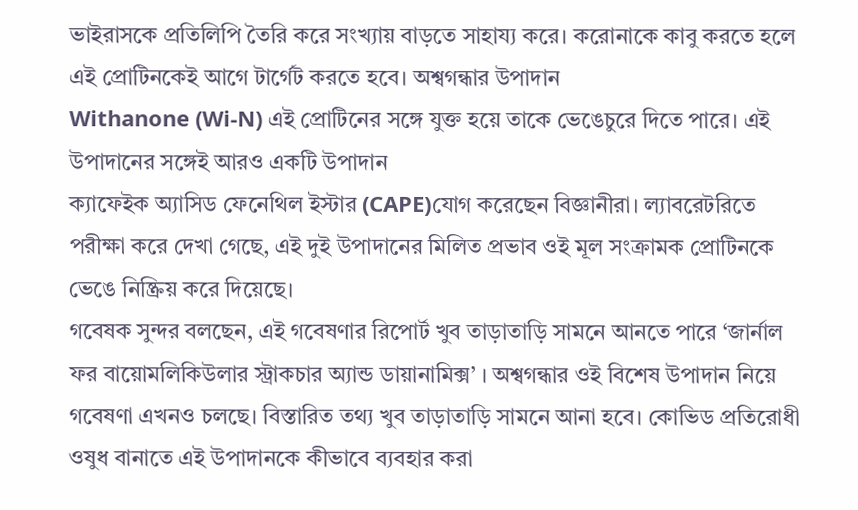ভাইরাসকে প্রতিলিপি তৈরি করে সংখ্যায় বাড়তে সাহায্য করে। করোনাকে কাবু করতে হলে এই প্রোটিনকেই আগে টার্গেট করতে হবে। অশ্বগন্ধার উপাদান
Withanone (Wi-N) এই প্রোটিনের সঙ্গে যুক্ত হয়ে তাকে ভেঙেচুরে দিতে পারে। এই উপাদানের সঙ্গেই আরও একটি উপাদান
ক্যাফেইক অ্যাসিড ফেনেথিল ইস্টার (CAPE)যোগ করেছেন বিজ্ঞানীরা। ল্যাবরেটরিতে পরীক্ষা করে দেখা গেছে, এই দুই উপাদানের মিলিত প্রভাব ওই মূল সংক্রামক প্রোটিনকে ভেঙে নিষ্ক্রিয় করে দিয়েছে।
গবেষক সুন্দর বলছেন, এই গবেষণার রিপোর্ট খুব তাড়াতাড়ি সামনে আনতে পারে ‘জার্নাল ফর বায়োমলিকিউলার স্ট্রাকচার অ্যান্ড ডায়ানামিক্স’ । অশ্বগন্ধার ওই বিশেষ উপাদান নিয়ে গবেষণা এখনও চলছে। বিস্তারিত তথ্য খুব তাড়াতাড়ি সামনে আনা হবে। কোভিড প্রতিরোধী ওষুধ বানাতে এই উপাদানকে কীভাবে ব্যবহার করা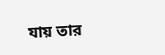যায় তার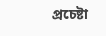প্রচেষ্টা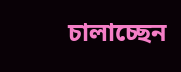চালাচ্ছেন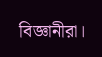বিজ্ঞানীরা।